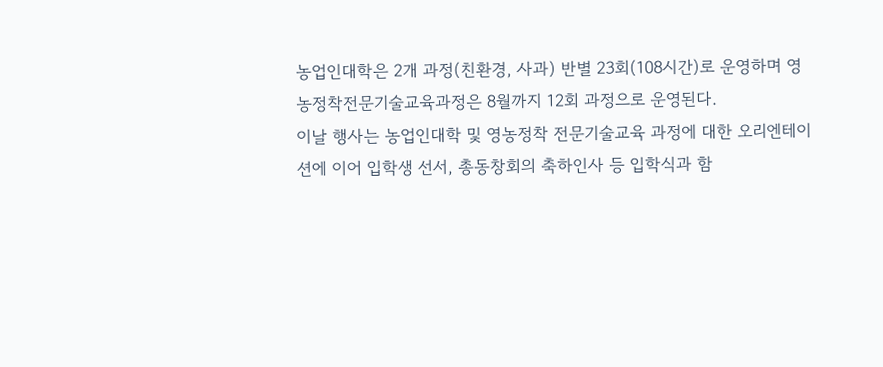농업인대학은 2개 과정(친환경, 사과) 반별 23회(108시간)로 운영하며 영농정착전문기술교육과정은 8월까지 12회 과정으로 운영된다.
이날 행사는 농업인대학 및 영농정착 전문기술교육 과정에 대한 오리엔테이션에 이어 입학생 선서, 총동창회의 축하인사 등 입학식과 함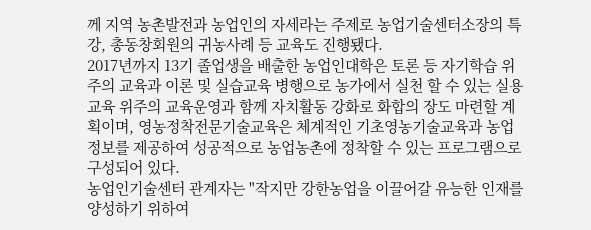께 지역 농촌발전과 농업인의 자세라는 주제로 농업기술센터소장의 특강, 총동창회원의 귀농사례 등 교육도 진행됐다.
2017년까지 13기 졸업생을 배출한 농업인대학은 토론 등 자기학습 위주의 교육과 이론 및 실습교육 병행으로 농가에서 실천 할 수 있는 실용교육 위주의 교육운영과 함께 자치활동 강화로 화합의 장도 마련할 계획이며, 영농정착전문기술교육은 체계적인 기초영농기술교육과 농업정보를 제공하여 성공적으로 농업농촌에 정착할 수 있는 프로그램으로 구성되어 있다.
농업인기술센터 관계자는 "작지만 강한농업을 이끌어갈 유능한 인재를 양성하기 위하여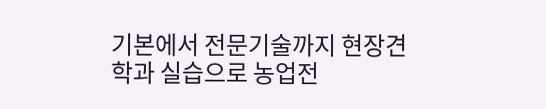기본에서 전문기술까지 현장견학과 실습으로 농업전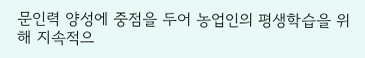문인력 양성에 중점을 두어 농업인의 평생학습을 위해 지속적으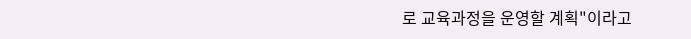로 교육과정을 운영할 계획"이라고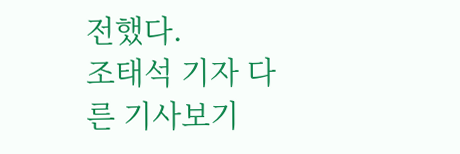전했다.
조태석 기자 다른 기사보기